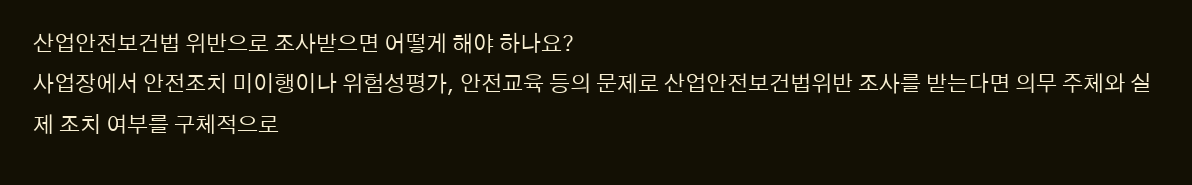산업안전보건법 위반으로 조사받으면 어떻게 해야 하나요?
사업장에서 안전조치 미이행이나 위험성평가, 안전교육 등의 문제로 산업안전보건법위반 조사를 받는다면 의무 주체와 실제 조치 여부를 구체적으로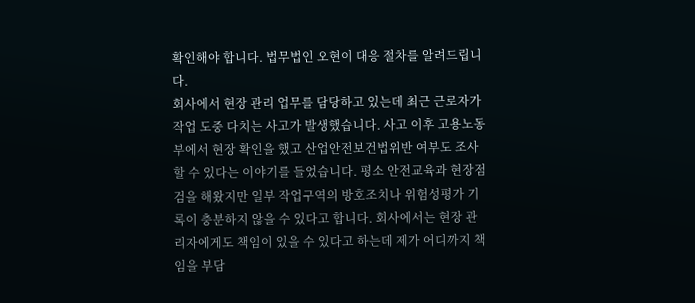확인해야 합니다. 법무법인 오현이 대응 절차를 알려드립니다.
회사에서 현장 관리 업무를 담당하고 있는데 최근 근로자가 작업 도중 다치는 사고가 발생했습니다. 사고 이후 고용노동부에서 현장 확인을 했고 산업안전보건법위반 여부도 조사할 수 있다는 이야기를 들었습니다. 평소 안전교육과 현장점검을 해왔지만 일부 작업구역의 방호조치나 위험성평가 기록이 충분하지 않을 수 있다고 합니다. 회사에서는 현장 관리자에게도 책임이 있을 수 있다고 하는데 제가 어디까지 책임을 부담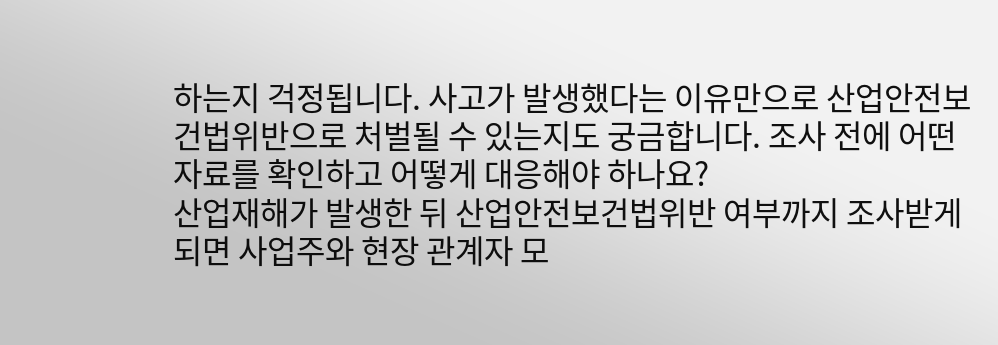하는지 걱정됩니다. 사고가 발생했다는 이유만으로 산업안전보건법위반으로 처벌될 수 있는지도 궁금합니다. 조사 전에 어떤 자료를 확인하고 어떻게 대응해야 하나요?
산업재해가 발생한 뒤 산업안전보건법위반 여부까지 조사받게 되면 사업주와 현장 관계자 모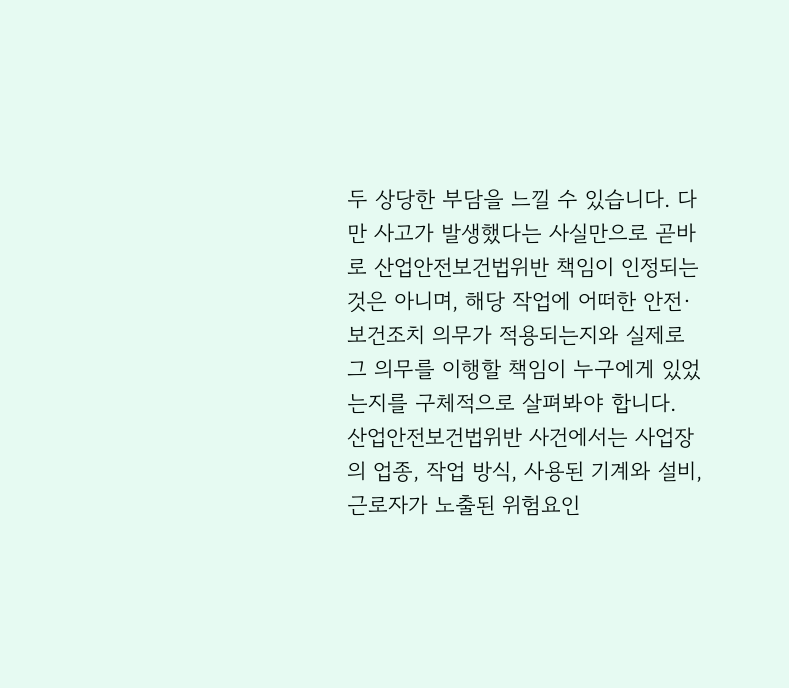두 상당한 부담을 느낄 수 있습니다. 다만 사고가 발생했다는 사실만으로 곧바로 산업안전보건법위반 책임이 인정되는 것은 아니며, 해당 작업에 어떠한 안전·보건조치 의무가 적용되는지와 실제로 그 의무를 이행할 책임이 누구에게 있었는지를 구체적으로 살펴봐야 합니다.
산업안전보건법위반 사건에서는 사업장의 업종, 작업 방식, 사용된 기계와 설비, 근로자가 노출된 위험요인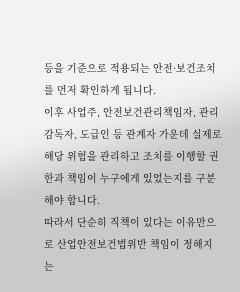등을 기준으로 적용되는 안전·보건조치를 먼저 확인하게 됩니다.
이후 사업주, 안전보건관리책임자, 관리감독자, 도급인 등 관계자 가운데 실제로 해당 위험을 관리하고 조치를 이행할 권한과 책임이 누구에게 있었는지를 구분해야 합니다.
따라서 단순히 직책이 있다는 이유만으로 산업안전보건법위반 책임이 정해지는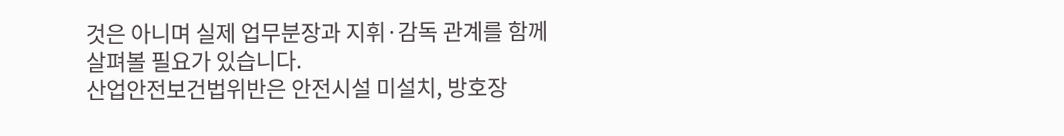것은 아니며 실제 업무분장과 지휘·감독 관계를 함께 살펴볼 필요가 있습니다.
산업안전보건법위반은 안전시설 미설치, 방호장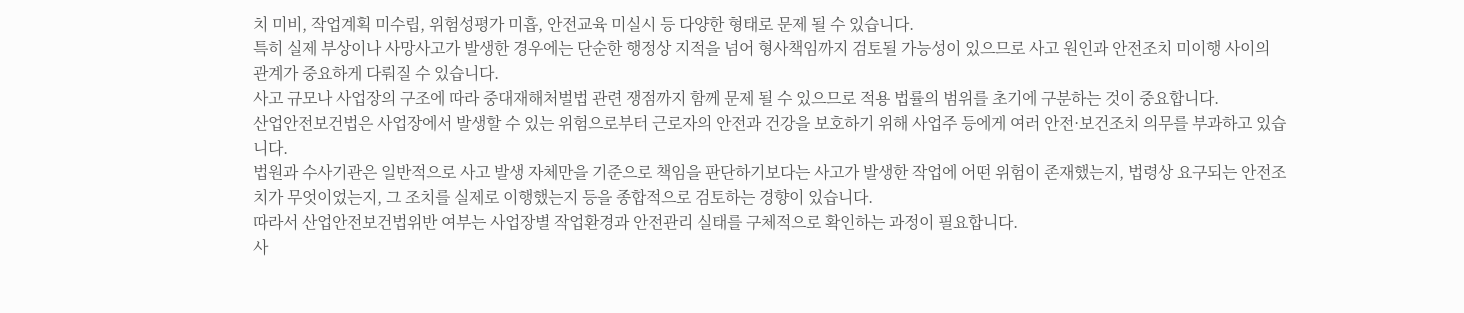치 미비, 작업계획 미수립, 위험성평가 미흡, 안전교육 미실시 등 다양한 형태로 문제 될 수 있습니다.
특히 실제 부상이나 사망사고가 발생한 경우에는 단순한 행정상 지적을 넘어 형사책임까지 검토될 가능성이 있으므로 사고 원인과 안전조치 미이행 사이의 관계가 중요하게 다뤄질 수 있습니다.
사고 규모나 사업장의 구조에 따라 중대재해처벌법 관련 쟁점까지 함께 문제 될 수 있으므로 적용 법률의 범위를 초기에 구분하는 것이 중요합니다.
산업안전보건법은 사업장에서 발생할 수 있는 위험으로부터 근로자의 안전과 건강을 보호하기 위해 사업주 등에게 여러 안전·보건조치 의무를 부과하고 있습니다.
법원과 수사기관은 일반적으로 사고 발생 자체만을 기준으로 책임을 판단하기보다는 사고가 발생한 작업에 어떤 위험이 존재했는지, 법령상 요구되는 안전조치가 무엇이었는지, 그 조치를 실제로 이행했는지 등을 종합적으로 검토하는 경향이 있습니다.
따라서 산업안전보건법위반 여부는 사업장별 작업환경과 안전관리 실태를 구체적으로 확인하는 과정이 필요합니다.
사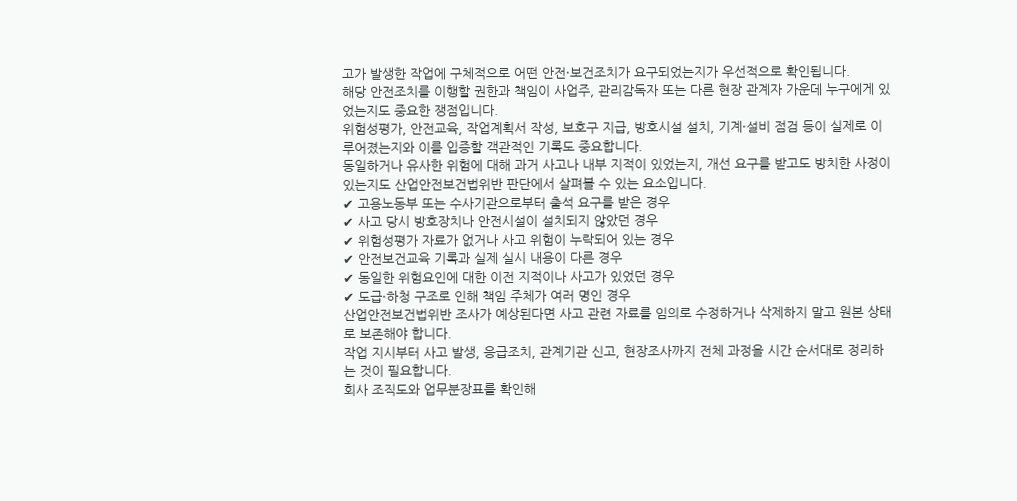고가 발생한 작업에 구체적으로 어떤 안전·보건조치가 요구되었는지가 우선적으로 확인됩니다.
해당 안전조치를 이행할 권한과 책임이 사업주, 관리감독자 또는 다른 현장 관계자 가운데 누구에게 있었는지도 중요한 쟁점입니다.
위험성평가, 안전교육, 작업계획서 작성, 보호구 지급, 방호시설 설치, 기계·설비 점검 등이 실제로 이루어졌는지와 이를 입증할 객관적인 기록도 중요합니다.
동일하거나 유사한 위험에 대해 과거 사고나 내부 지적이 있었는지, 개선 요구를 받고도 방치한 사정이 있는지도 산업안전보건법위반 판단에서 살펴볼 수 있는 요소입니다.
✔ 고용노동부 또는 수사기관으로부터 출석 요구를 받은 경우
✔ 사고 당시 방호장치나 안전시설이 설치되지 않았던 경우
✔ 위험성평가 자료가 없거나 사고 위험이 누락되어 있는 경우
✔ 안전보건교육 기록과 실제 실시 내용이 다른 경우
✔ 동일한 위험요인에 대한 이전 지적이나 사고가 있었던 경우
✔ 도급·하청 구조로 인해 책임 주체가 여러 명인 경우
산업안전보건법위반 조사가 예상된다면 사고 관련 자료를 임의로 수정하거나 삭제하지 말고 원본 상태로 보존해야 합니다.
작업 지시부터 사고 발생, 응급조치, 관계기관 신고, 현장조사까지 전체 과정을 시간 순서대로 정리하는 것이 필요합니다.
회사 조직도와 업무분장표를 확인해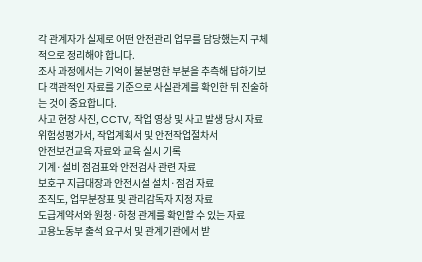각 관계자가 실제로 어떤 안전관리 업무를 담당했는지 구체적으로 정리해야 합니다.
조사 과정에서는 기억이 불분명한 부분을 추측해 답하기보다 객관적인 자료를 기준으로 사실관계를 확인한 뒤 진술하는 것이 중요합니다.
사고 현장 사진, CCTV, 작업 영상 및 사고 발생 당시 자료
위험성평가서, 작업계획서 및 안전작업절차서
안전보건교육 자료와 교육 실시 기록
기계·설비 점검표와 안전검사 관련 자료
보호구 지급대장과 안전시설 설치·점검 자료
조직도, 업무분장표 및 관리감독자 지정 자료
도급계약서와 원청·하청 관계를 확인할 수 있는 자료
고용노동부 출석 요구서 및 관계기관에서 받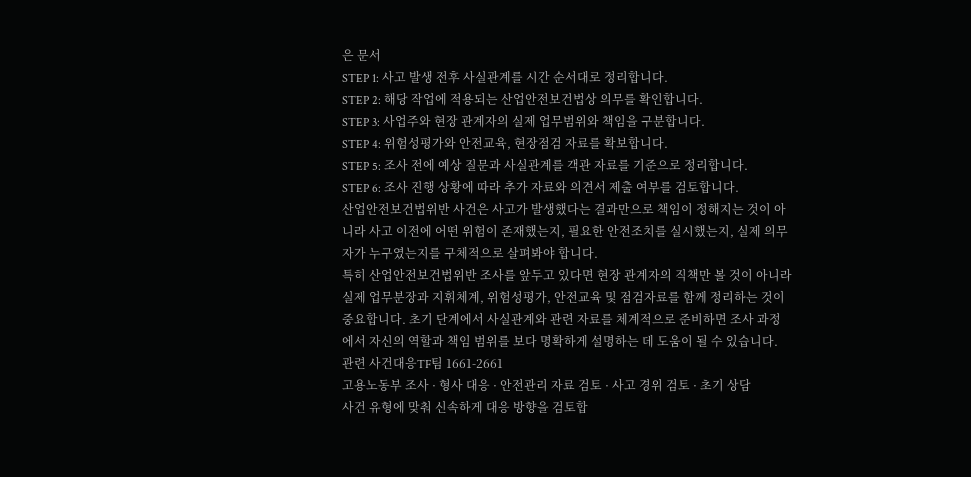은 문서
STEP 1: 사고 발생 전후 사실관계를 시간 순서대로 정리합니다.
STEP 2: 해당 작업에 적용되는 산업안전보건법상 의무를 확인합니다.
STEP 3: 사업주와 현장 관계자의 실제 업무범위와 책임을 구분합니다.
STEP 4: 위험성평가와 안전교육, 현장점검 자료를 확보합니다.
STEP 5: 조사 전에 예상 질문과 사실관계를 객관 자료를 기준으로 정리합니다.
STEP 6: 조사 진행 상황에 따라 추가 자료와 의견서 제출 여부를 검토합니다.
산업안전보건법위반 사건은 사고가 발생했다는 결과만으로 책임이 정해지는 것이 아니라 사고 이전에 어떤 위험이 존재했는지, 필요한 안전조치를 실시했는지, 실제 의무자가 누구였는지를 구체적으로 살펴봐야 합니다.
특히 산업안전보건법위반 조사를 앞두고 있다면 현장 관계자의 직책만 볼 것이 아니라 실제 업무분장과 지휘체계, 위험성평가, 안전교육 및 점검자료를 함께 정리하는 것이 중요합니다. 초기 단계에서 사실관계와 관련 자료를 체계적으로 준비하면 조사 과정에서 자신의 역할과 책임 범위를 보다 명확하게 설명하는 데 도움이 될 수 있습니다.
관련 사건대응TF팀 1661-2661
고용노동부 조사 · 형사 대응 · 안전관리 자료 검토 · 사고 경위 검토 · 초기 상담
사건 유형에 맞춰 신속하게 대응 방향을 검토합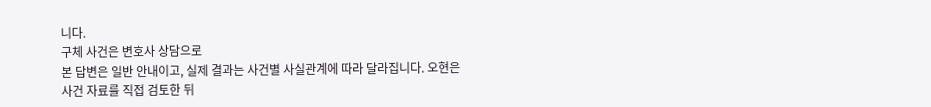니다.
구체 사건은 변호사 상담으로
본 답변은 일반 안내이고, 실제 결과는 사건별 사실관계에 따라 달라집니다. 오현은 사건 자료를 직접 검토한 뒤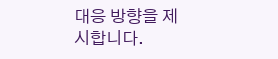대응 방향을 제시합니다.